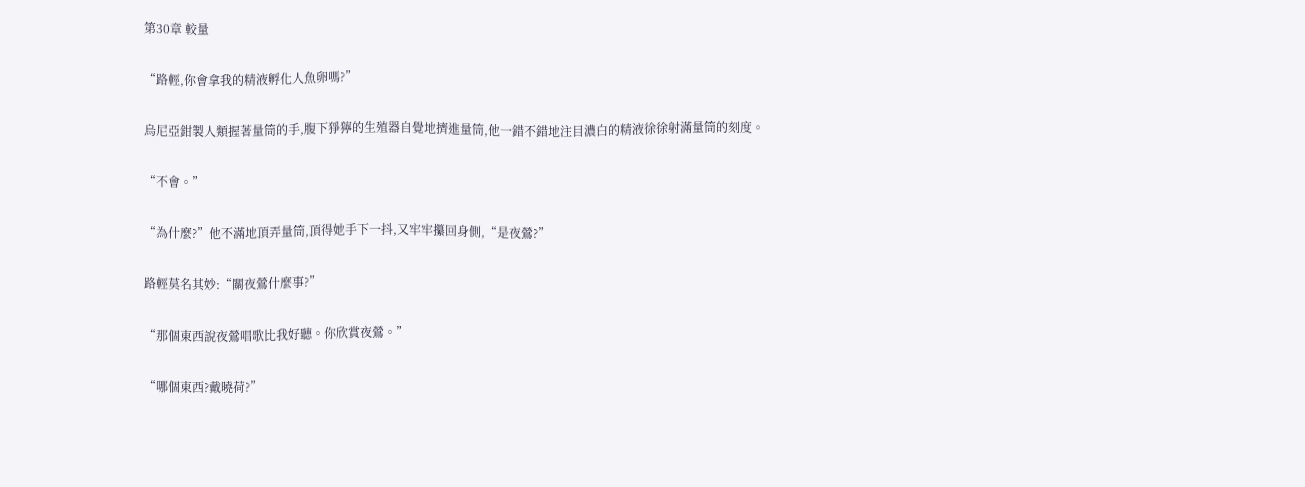第30章 較量

“路輕,你會拿我的精液孵化人魚卵嗎?”

烏尼亞鉗製人類握著量筒的手,腹下猙獰的生殖器自覺地擠進量筒,他一錯不錯地注目濃白的精液徐徐射滿量筒的刻度。

“不會。”

“為什麼?”他不滿地頂弄量筒,頂得她手下一抖,又牢牢攥回身側,“是夜鶯?”

路輕莫名其妙:“關夜鶯什麼事?”

“那個東西說夜鶯唱歌比我好聽。你欣賞夜鶯。”

“哪個東西?戴曉荷?”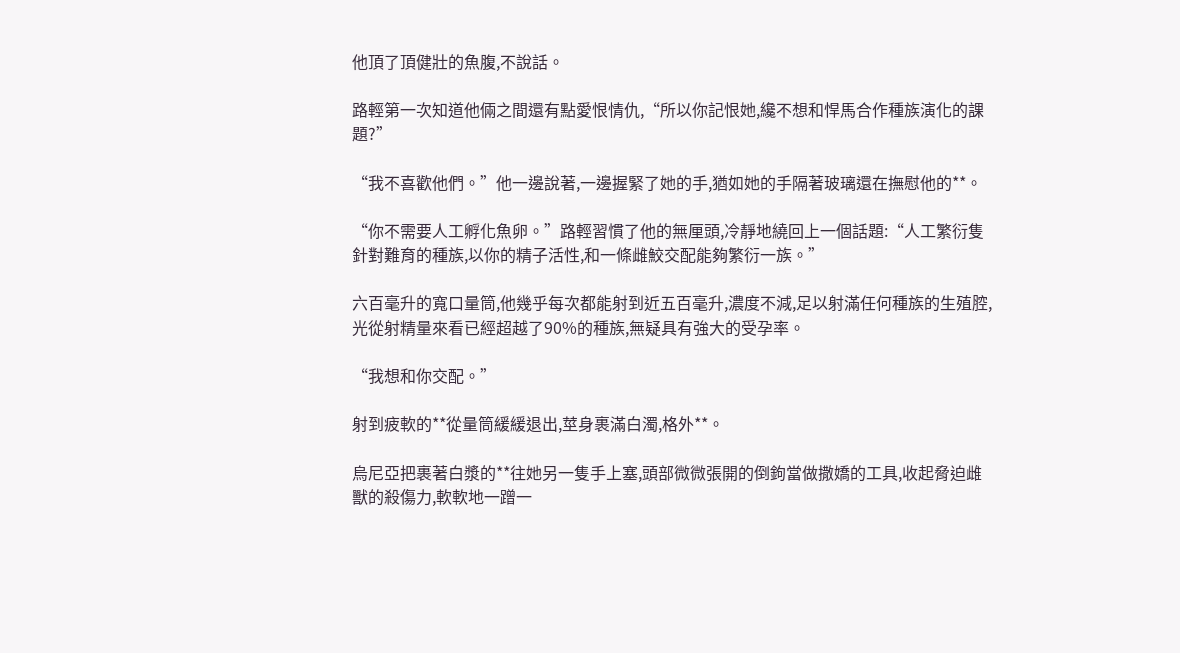他頂了頂健壯的魚腹,不說話。

路輕第一次知道他倆之間還有點愛恨情仇,“所以你記恨她,纔不想和悍馬合作種族演化的課題?”

“我不喜歡他們。”他一邊說著,一邊握緊了她的手,猶如她的手隔著玻璃還在撫慰他的**。

“你不需要人工孵化魚卵。”路輕習慣了他的無厘頭,冷靜地繞回上一個話題:“人工繁衍隻針對難育的種族,以你的精子活性,和一條雌鮫交配能夠繁衍一族。”

六百毫升的寬口量筒,他幾乎每次都能射到近五百毫升,濃度不減,足以射滿任何種族的生殖腔,光從射精量來看已經超越了90%的種族,無疑具有強大的受孕率。

“我想和你交配。”

射到疲軟的**從量筒緩緩退出,莖身裹滿白濁,格外**。

烏尼亞把裹著白漿的**往她另一隻手上塞,頭部微微張開的倒鉤當做撒嬌的工具,收起脅迫雌獸的殺傷力,軟軟地一蹭一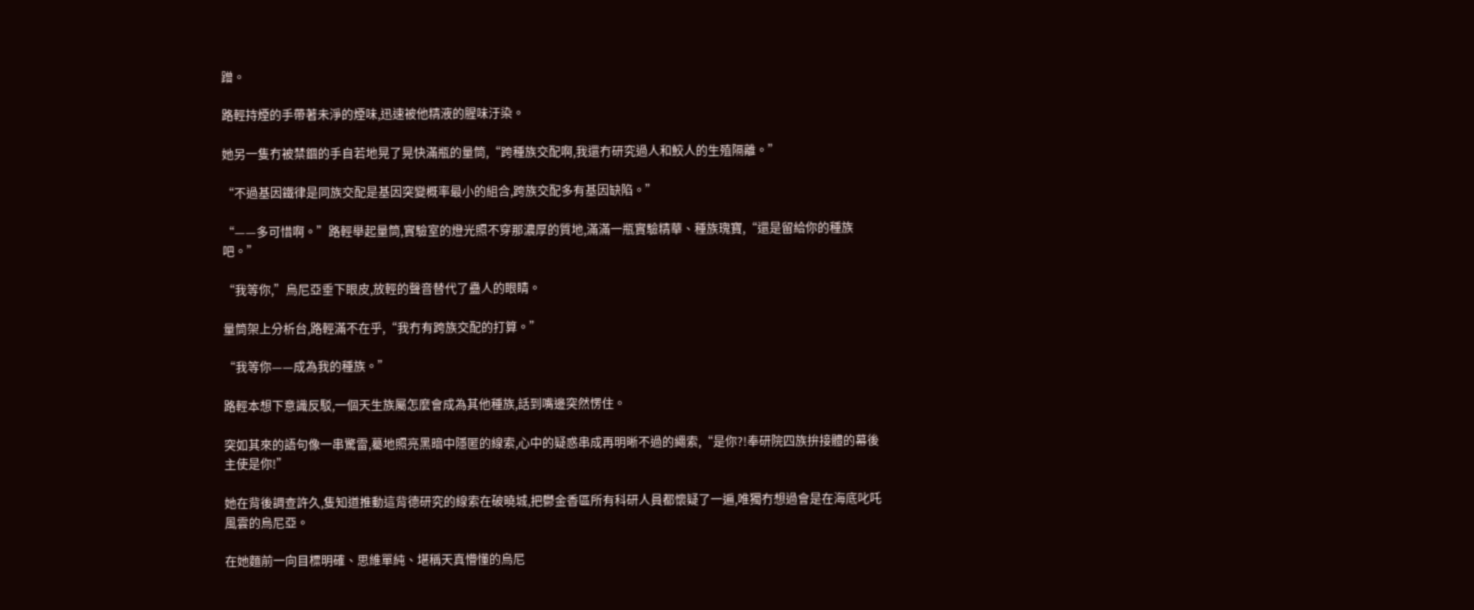蹭。

路輕持煙的手帶著未淨的煙味,迅速被他精液的腥味汙染。

她另一隻冇被禁錮的手自若地晃了晃快滿瓶的量筒,“跨種族交配啊,我還冇研究過人和鮫人的生殖隔離。”

“不過基因鐵律是同族交配是基因突變概率最小的組合,跨族交配多有基因缺陷。”

“——多可惜啊。”路輕舉起量筒,實驗室的燈光照不穿那濃厚的質地,滿滿一瓶實驗精華、種族瑰寶,“還是留給你的種族吧。”

“我等你,”烏尼亞垂下眼皮,放輕的聲音替代了蠱人的眼睛。

量筒架上分析台,路輕滿不在乎,“我冇有跨族交配的打算。”

“我等你——成為我的種族。”

路輕本想下意識反駁,一個天生族屬怎麼會成為其他種族,話到嘴邊突然愣住。

突如其來的語句像一串驚雷,驀地照亮黑暗中隱匿的線索,心中的疑惑串成再明晰不過的繩索,“是你?!奉研院四族拚接體的幕後主使是你!”

她在背後調查許久,隻知道推動這背德研究的線索在破曉城,把鬱金香區所有科研人員都懷疑了一遍,唯獨冇想過會是在海底叱吒風雲的烏尼亞。

在她麵前一向目標明確、思維單純、堪稱天真懵懂的烏尼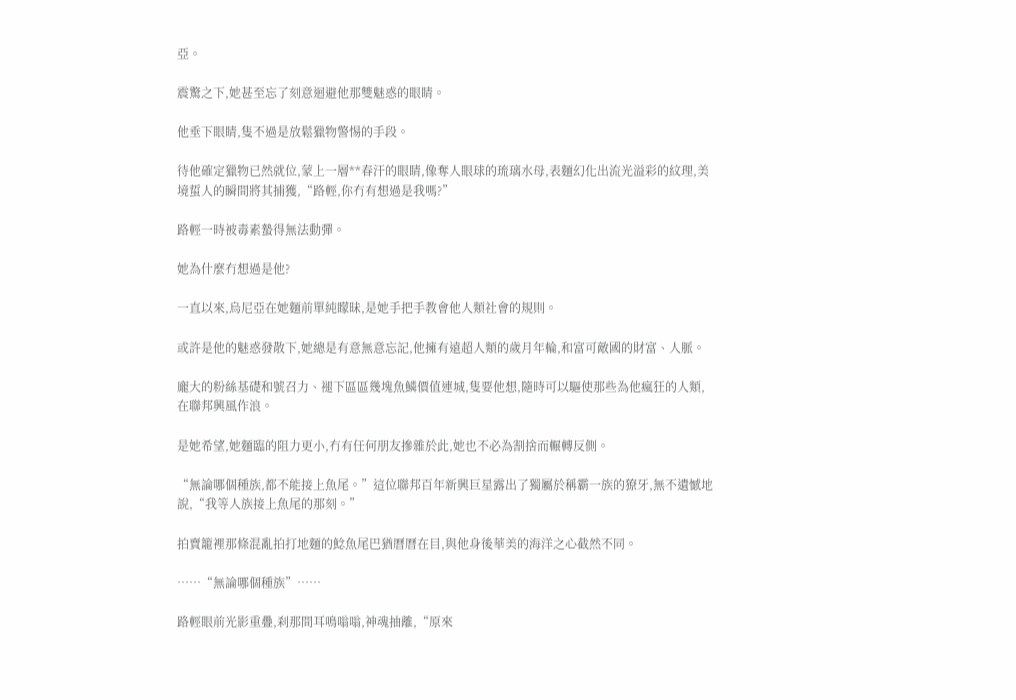亞。

震驚之下,她甚至忘了刻意迴避他那雙魅惑的眼睛。

他垂下眼睛,隻不過是放鬆獵物警惕的手段。

待他確定獵物已然就位,蒙上一層**春汗的眼睛,像奪人眼球的琉璃水母,表麵幻化出流光溢彩的紋理,美境蜇人的瞬間將其捕獲,“路輕,你冇有想過是我嗎?”

路輕一時被毒素蟄得無法動彈。

她為什麼冇想過是他?

一直以來,烏尼亞在她麵前單純矇昧,是她手把手教會他人類社會的規則。

或許是他的魅惑發散下,她總是有意無意忘記,他擁有遠超人類的歲月年輪,和富可敵國的財富、人脈。

龐大的粉絲基礎和號召力、褪下區區幾塊魚鱗價值連城,隻要他想,隨時可以驅使那些為他瘋狂的人類,在聯邦興風作浪。

是她希望,她麵臨的阻力更小,冇有任何朋友摻雜於此,她也不必為割捨而輾轉反側。

“無論哪個種族,都不能接上魚尾。”這位聯邦百年新興巨星露出了獨屬於稱霸一族的獠牙,無不遺憾地說,“我等人族接上魚尾的那刻。”

拍賣籠裡那條混亂拍打地麵的鯰魚尾巴猶曆曆在目,與他身後華美的海洋之心截然不同。

……“無論哪個種族”……

路輕眼前光影重疊,刹那間耳鳴嗡嗡,神魂抽離,“原來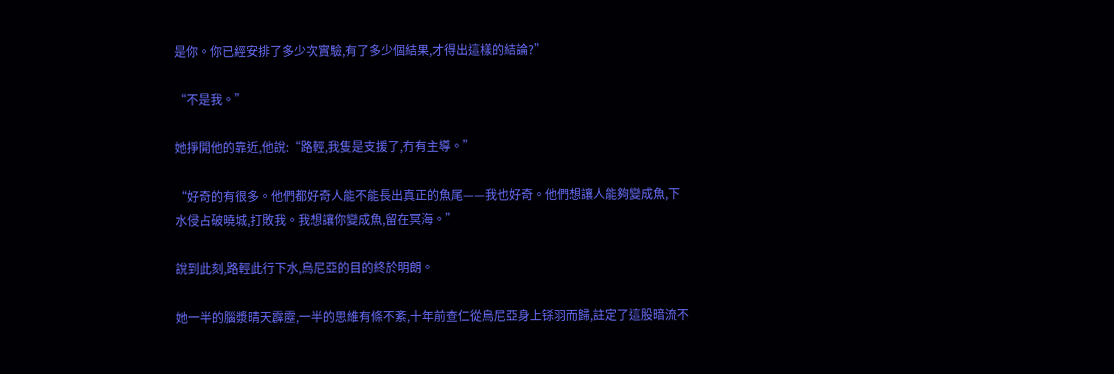是你。你已經安排了多少次實驗,有了多少個結果,才得出這樣的結論?”

“不是我。”

她掙開他的靠近,他說:“路輕,我隻是支援了,冇有主導。”

“好奇的有很多。他們都好奇人能不能長出真正的魚尾——我也好奇。他們想讓人能夠變成魚,下水侵占破曉城,打敗我。我想讓你變成魚,留在冥海。”

說到此刻,路輕此行下水,烏尼亞的目的終於明朗。

她一半的腦漿晴天霹靂,一半的思維有條不紊,十年前查仁從烏尼亞身上铩羽而歸,註定了這股暗流不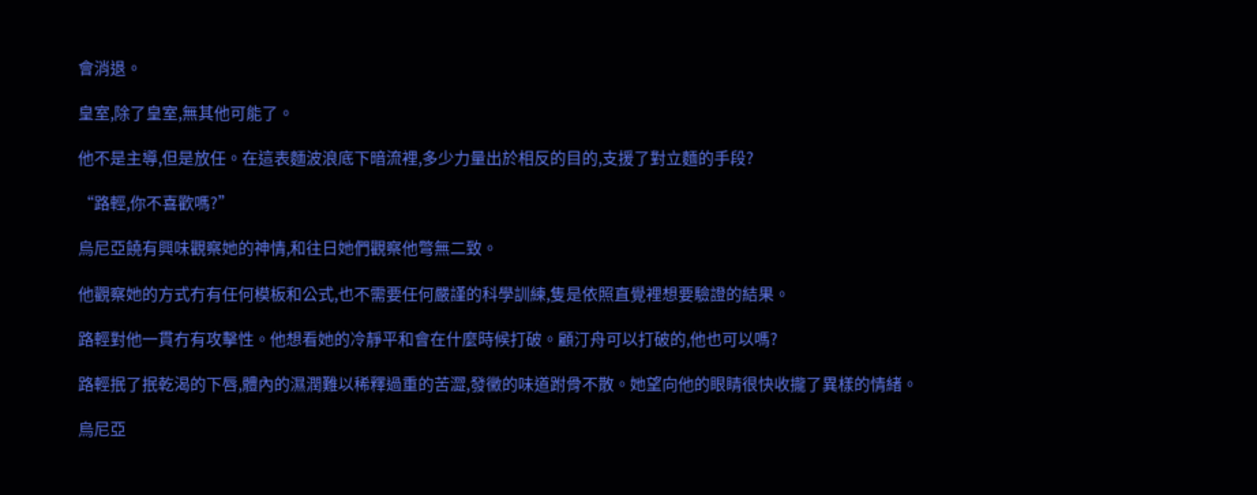會消退。

皇室,除了皇室,無其他可能了。

他不是主導,但是放任。在這表麵波浪底下暗流裡,多少力量出於相反的目的,支援了對立麵的手段?

“路輕,你不喜歡嗎?”

烏尼亞饒有興味觀察她的神情,和往日她們觀察他彆無二致。

他觀察她的方式冇有任何模板和公式,也不需要任何嚴謹的科學訓練,隻是依照直覺裡想要驗證的結果。

路輕對他一貫冇有攻擊性。他想看她的冷靜平和會在什麼時候打破。顧汀舟可以打破的,他也可以嗎?

路輕抿了抿乾渴的下唇,體內的濕潤難以稀釋過重的苦澀,發黴的味道跗骨不散。她望向他的眼睛很快收攏了異樣的情緒。

烏尼亞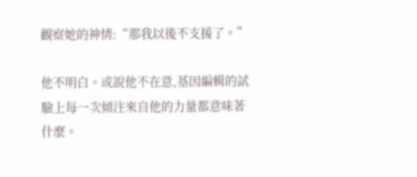觀察她的神情:“那我以後不支援了。”

他不明白。或說他不在意,基因編輯的試驗上每一次傾注來自他的力量都意味著什麼。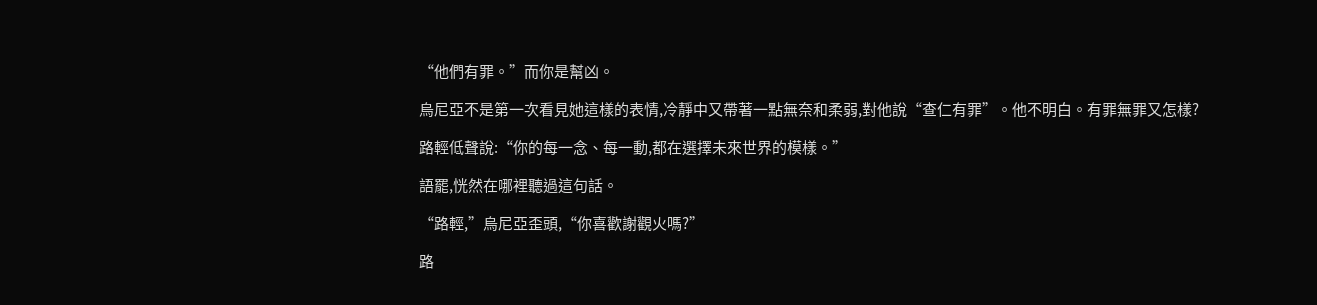“他們有罪。”而你是幫凶。

烏尼亞不是第一次看見她這樣的表情,冷靜中又帶著一點無奈和柔弱,對他說“查仁有罪”。他不明白。有罪無罪又怎樣?

路輕低聲說:“你的每一念、每一動,都在選擇未來世界的模樣。”

語罷,恍然在哪裡聽過這句話。

“路輕,”烏尼亞歪頭,“你喜歡謝觀火嗎?”

路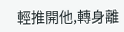輕推開他,轉身離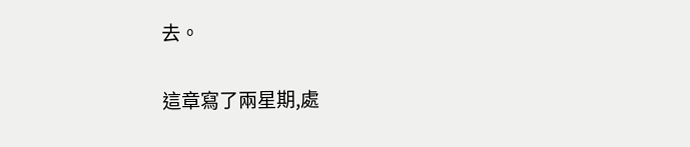去。

這章寫了兩星期,處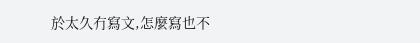於太久冇寫文,怎麼寫也不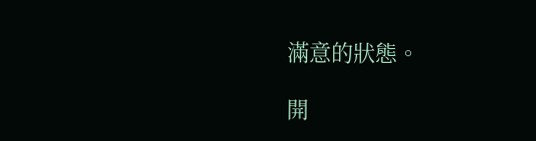滿意的狀態。

開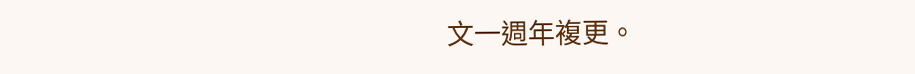文一週年複更。